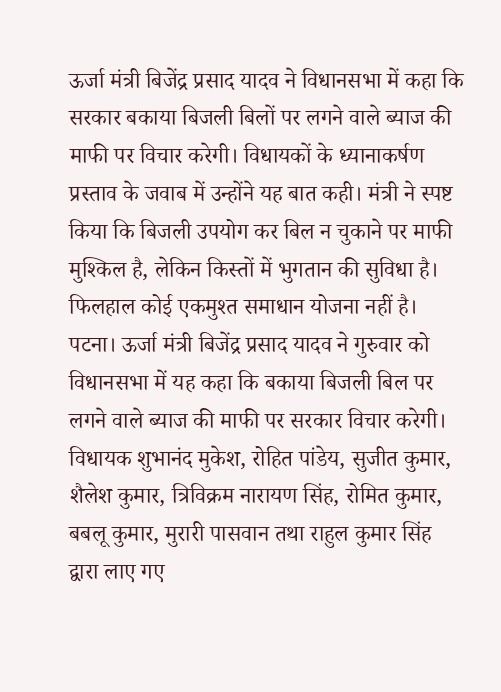ऊर्जा मंत्री बिजेंद्र प्रसाद यादव ने विधानसभा में कहा कि सरकार बकाया बिजली बिलों पर लगने वाले ब्याज की माफी पर विचार करेगी। विधायकों के ध्यानाकर्षण प्रस्ताव के जवाब में उन्होंने यह बात कही। मंत्री ने स्पष्ट किया कि बिजली उपयोग कर बिल न चुकाने पर माफी मुश्किल है, लेकिन किस्तों में भुगतान की सुविधा है। फिलहाल कोई एकमुश्त समाधान योजना नहीं है।
पटना। ऊर्जा मंत्री बिजेंद्र प्रसाद यादव ने गुरुवार को विधानसभा में यह कहा कि बकाया बिजली बिल पर लगने वाले ब्याज की माफी पर सरकार विचार करेगी। विधायक शुभानंद मुकेश, रोहित पांडेय, सुजीत कुमार, शैलेश कुमार, त्रिविक्रम नारायण सिंह, रोमित कुमार, बबलू कुमार, मुरारी पासवान तथा राहुल कुमार सिंह द्वारा लाए गए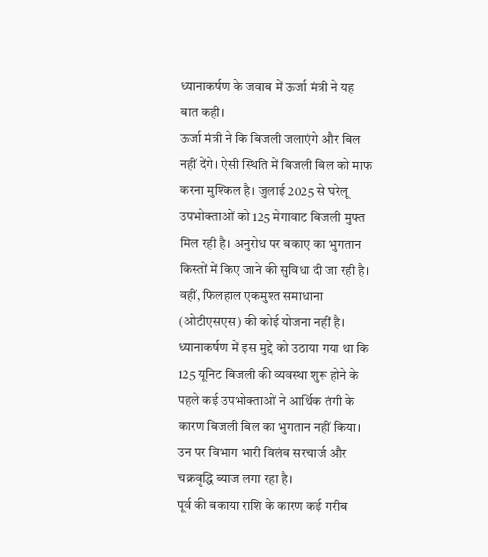ध्यानाकर्षण के जवाब में ऊर्जा मंत्री ने यह बात कही।
ऊर्जा मंत्री ने कि बिजली जलाएंगे और बिल नहीं देंगे। ऐसी स्थिति में बिजली बिल को माफ करना मुश्किल है। जुलाई 2025 से घरेलू उपभोक्ताओं को 125 मेगावाट बिजली मुफ्त मिल रही है। अनुरोध पर बकाए का भुगतान किस्तों में किए जाने की सुविधा दी जा रही है। वहीं, फिलहाल एकमुश्त समाधाना (ओटीएसएस) की कोई योजना नहीं है।
ध्यानाकर्षण में इस मुद्दे को उठाया गया था कि 125 यूनिट बिजली की व्यवस्था शुरू होने के पहले कई उपभोक्ताओं ने आर्थिक तंगी के कारण बिजली बिल का भुगतान नहीं किया। उन पर विभाग भारी विलंब सरचार्ज और चक्रवृद्धि ब्याज लगा रहा है।
पूर्व की बकाया राशि के कारण कई गरीब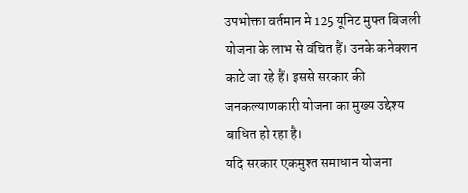उपभोक्ता वर्तमान मे 125 यूनिट मुफ्त बिजली योजना के लाभ से वंचित हैं। उनके कनेक्शन काटे जा रहे हैं। इससे सरकार की जनकल्याणकारी योजना का मुख्य उद्देश्य बाधित हो रहा है।
यदि सरकार एकमुश्त समाधान योजना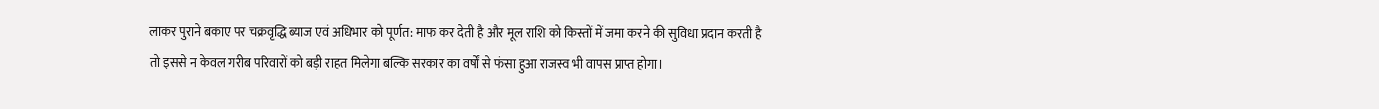लाकर पुराने बकाए पर चक्रवृद्धि ब्याज एवं अधिभार को पूर्णत: माफ कर देती है और मूल राशि को किस्तों में जमा करने की सुविधा प्रदान करती है तो इससे न केवल गरीब परिवारों को बड़ी राहत मिलेगा बल्कि सरकार का वर्षों से फंसा हुआ राजस्व भी वापस प्राप्त होगा।